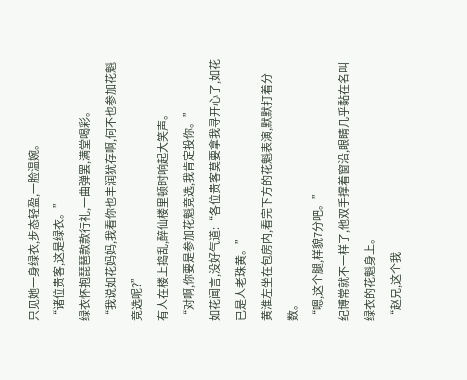只见她一身绿衣,步态轻盈,一脸温婉。
“诸位贵客,这是绿衣。”
绿衣怀抱琵琶款款行礼,一曲弹罢,满堂喝彩。
“我说如花妈妈,我看你也丰润犹存啊,何不也参加花魁竞选呢?”
有人在楼上捣乱,醉仙楼里顿时响起大笑声。
“对啊,你要是参加花魁竞选,我肯定投你。”
如花闻言,没好气道:“各位贵客莫要拿我寻开心了,如花已是人老珠黄。”
黄淮左坐在包房内,看完下方的花魁表演,默默打着分数。
“嗯,这个腿,样貌7分吧。”
纪博常就不一样了,他双手撑着窗沿,眼睛几乎黏在名叫绿衣的花魁身上。
“赵兄,这个我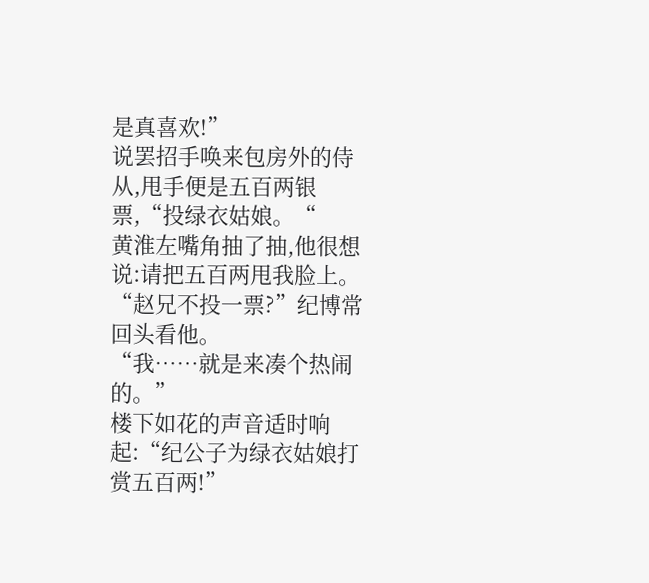是真喜欢!”
说罢招手唤来包房外的侍从,甩手便是五百两银票,“投绿衣姑娘。“
黄淮左嘴角抽了抽,他很想说:请把五百两甩我脸上。
“赵兄不投一票?”纪博常回头看他。
“我……就是来凑个热闹的。”
楼下如花的声音适时响起:“纪公子为绿衣姑娘打赏五百两!”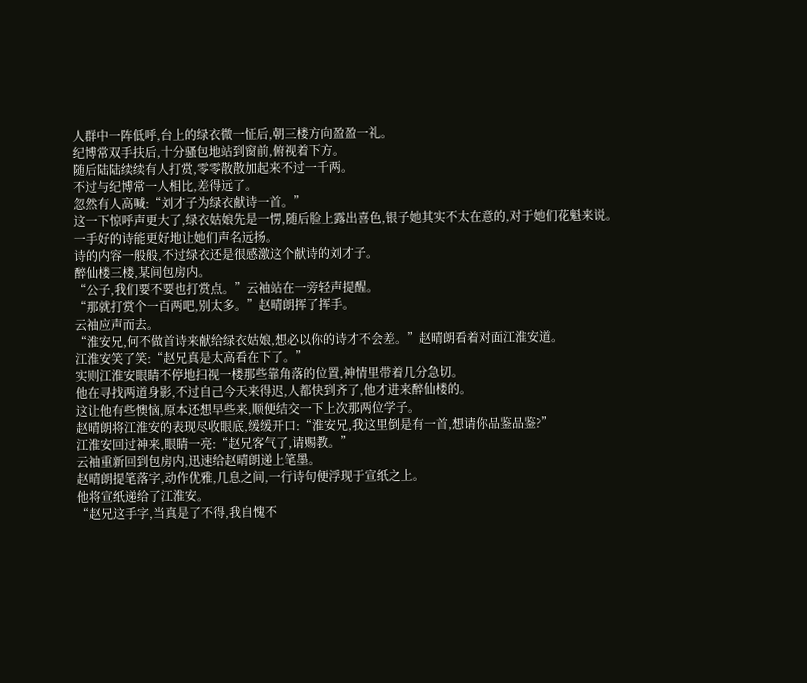人群中一阵低呼,台上的绿衣微一怔后,朝三楼方向盈盈一礼。
纪博常双手扶后,十分骚包地站到窗前,俯视着下方。
随后陆陆续续有人打赏,零零散散加起来不过一千两。
不过与纪博常一人相比,差得远了。
忽然有人高喊:“刘才子为绿衣献诗一首。”
这一下惊呼声更大了,绿衣姑娘先是一愣,随后脸上露出喜色,银子她其实不太在意的,对于她们花魁来说。
一手好的诗能更好地让她们声名远扬。
诗的内容一般般,不过绿衣还是很感激这个献诗的刘才子。
醉仙楼三楼,某间包房内。
“公子,我们要不要也打赏点。”云袖站在一旁轻声提醒。
“那就打赏个一百两吧,别太多。”赵晴朗挥了挥手。
云袖应声而去。
“淮安兄,何不做首诗来献给绿衣姑娘,想必以你的诗才不会差。”赵晴朗看着对面江淮安道。
江淮安笑了笑:“赵兄真是太高看在下了。”
实则江淮安眼睛不停地扫视一楼那些靠角落的位置,神情里带着几分急切。
他在寻找两道身影,不过自己今天来得迟,人都快到齐了,他才进来醉仙楼的。
这让他有些懊恼,原本还想早些来,顺便结交一下上次那两位学子。
赵晴朗将江淮安的表现尽收眼底,缓缓开口:“淮安兄,我这里倒是有一首,想请你品鉴品鉴?”
江淮安回过神来,眼睛一亮:“赵兄客气了,请赐教。”
云袖重新回到包房内,迅速给赵晴朗递上笔墨。
赵晴朗提笔落字,动作优雅,几息之间,一行诗句便浮现于宣纸之上。
他将宣纸递给了江淮安。
“赵兄这手字,当真是了不得,我自愧不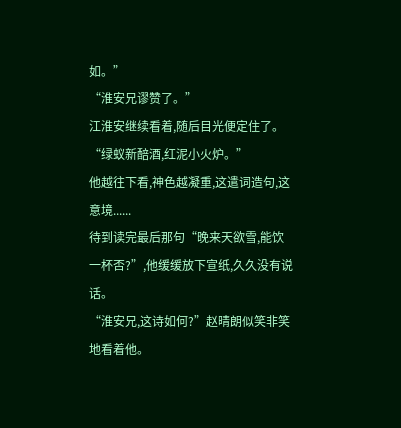如。”
“淮安兄谬赞了。”
江淮安继续看着,随后目光便定住了。
“绿蚁新醅酒,红泥小火炉。”
他越往下看,神色越凝重,这遣词造句,这意境......
待到读完最后那句“晚来天欲雪,能饮一杯否?”,他缓缓放下宣纸,久久没有说话。
“淮安兄,这诗如何?”赵晴朗似笑非笑地看着他。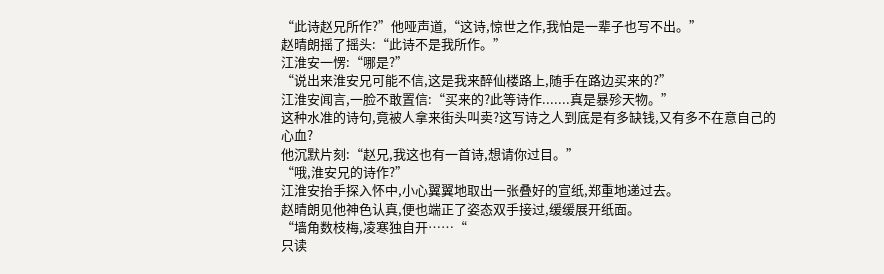“此诗赵兄所作?”他哑声道,“这诗,惊世之作,我怕是一辈子也写不出。”
赵晴朗摇了摇头:“此诗不是我所作。”
江淮安一愣:“哪是?”
“说出来淮安兄可能不信,这是我来醉仙楼路上,随手在路边买来的?”
江淮安闻言,一脸不敢置信:“买来的?此等诗作.......真是暴殄天物。”
这种水准的诗句,竟被人拿来街头叫卖?这写诗之人到底是有多缺钱,又有多不在意自己的心血?
他沉默片刻:“赵兄,我这也有一首诗,想请你过目。”
“哦,淮安兄的诗作?”
江淮安抬手探入怀中,小心翼翼地取出一张叠好的宣纸,郑重地递过去。
赵晴朗见他神色认真,便也端正了姿态双手接过,缓缓展开纸面。
“墙角数枝梅,凌寒独自开……“
只读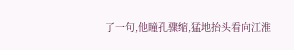了一句,他瞳孔骤缩,猛地抬头看向江淮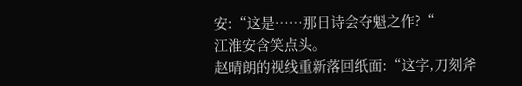安:“这是……那日诗会夺魁之作?“
江淮安含笑点头。
赵晴朗的视线重新落回纸面:“这字,刀刻斧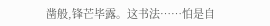凿般,锋芒毕露。这书法……怕是自